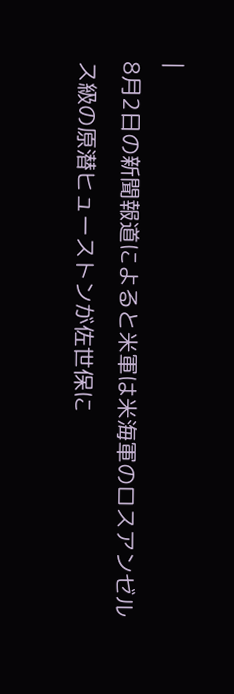|
8月2日の新聞報道によると米軍は米海軍のロスアンゼルス級の原潜ヒューストンが佐世保に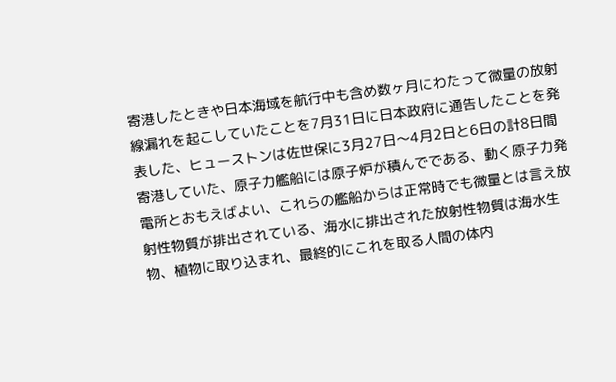寄港したときや日本海域を航行中も含め数ヶ月にわたって微量の放射線漏れを起こしていたことを7月31日に日本政府に通告したことを発表した、ヒューストンは佐世保に3月27日〜4月2日と6日の計8日間寄港していた、原子力艦船には原子炉が積んでである、動く原子力発電所とおもえばよい、これらの艦船からは正常時でも微量とは言え放射性物質が排出されている、海水に排出された放射性物質は海水生物、植物に取り込まれ、最終的にこれを取る人間の体内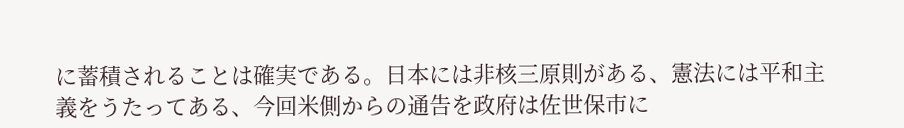に蓄積されることは確実である。日本には非核三原則がある、憲法には平和主義をうたってある、今回米側からの通告を政府は佐世保市に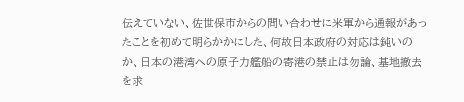伝えていない、佐世保市からの問い合わせに米軍から通報があったことを初めて明らかかにした、何故日本政府の対応は鈍いのか、日本の港湾への原子力艦船の寄港の禁止は勿論、基地撤去を求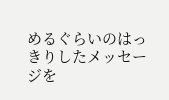めるぐらいのはっきりしたメッセージを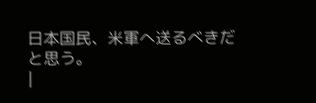日本国民、米軍へ送るべきだと思う。
|